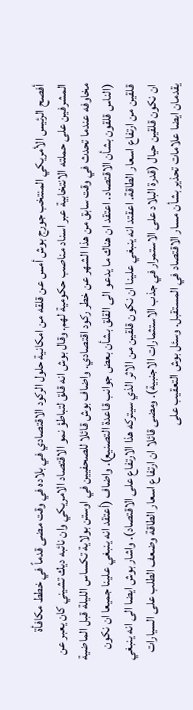أفصح الرئيس الأمريكي المنتخب جورج بوش أمس عن قلقه من امكانية حلول الركود الاقتصادي في بلاده في وقت مضى قدماً في خطط مكافأة المشرفين على حملته الانتخابية عبر اسناد مناصب حكومية لهم. وقال بوش انه قلق لتباطؤ نمو الاقتصاد الامريكي وان نائبه ديك تشيني كان يعبر عن مخاوفه عندما تحدث في وقت سابق من هذا الشهر عن خطر ركود اقتصادي. واضاف بوش قائلا للصحفيين في اوستن بولاية تكساس الليلة قبل الماضية (الناس قلقون بشأن الاقتصاد. اعتقد ان هناك ما يدعو الى القلق بشأن بعض جوانب قاعدة التصنيع). واضاف (أعتقد انه ينبغي علينا جميعا ان نكون قلقين من ارتفاع اسعار الطاقة. اعقتد انه ينبغي علينا ان نكون قلقين من الاثر الذي سيتركه هذا الارتفاع على الاقتصاد). واشار بوش ايضا الى انه ينبغي ان نكون قلقين حيال (قدرة البلاد على الاستمرار في جذب الاستثمارات الاجنبية). ومضى قائلا ان ارتفاع اسعار الطاقة وضعف الطلب على السيارات يقدمان ايضا علامات تحذير بشأن مسار الاقتصاد في المستقبل. وسئل بوش التعقيب على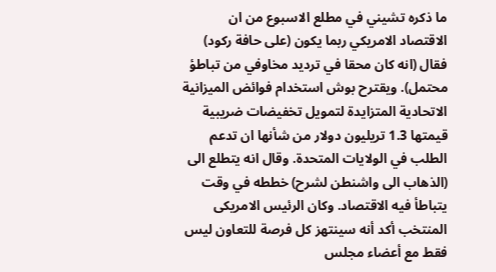ما ذكره تشيني في مطلع الاسبوع من ان الاقتصاد الامريكي ربما يكون (على حافة ركود) فقال (انه كان محقا في ترديد مخاوفي من تباطؤ محتمل). ويقترح بوش استخدام فوائض الميزانية الاتحادية المتزايدة لتمويل تخفيضات ضريبية قيمتها 1.3 تريليون دولار من شأنها ان تدعم الطلب في الولايات المتحدة. وقال انه يتطلع الى (الذهاب الى واشنطن لشرح) خططه في وقت يتباطأ فيه الاقتصاد. وكان الرئيس الامريكى المنتخب أكد أنه سينتهز كل فرصة للتعاون ليس فقط مع أعضاء مجلس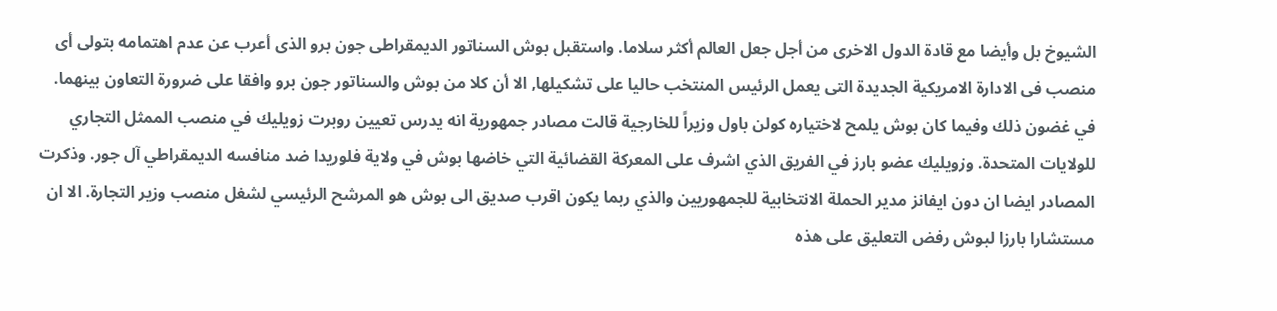الشيوخ بل وأيضا مع قادة الدول الاخرى من أجل جعل العالم أكثر سلاما. واستقبل بوش السناتور الديمقراطى جون برو الذى أعرب عن عدم اهتمامه بتولى أى منصب فى الادارة الامريكية الجديدة التى يعمل الرئيس المنتخب حاليا على تشكيلها, الا أن كلا من بوش والسناتور جون برو وافقا على ضرورة التعاون بينهما. في غضون ذلك وفيما كان بوش يلمح لاختياره كولن باول وزيراً للخارجية قالت مصادر جمهورية انه يدرس تعيين روبرت زويليك في منصب الممثل التجاري للولايات المتحدة. وزويليك عضو بارز في الفريق الذي اشرف على المعركة القضائية التي خاضها بوش في ولاية فلوريدا ضد منافسه الديمقراطي آل جور. وذكرت المصادر ايضا ان دون ايفانز مدير الحملة الانتخابية للجمهوريين والذي ربما يكون اقرب صديق الى بوش هو المرشح الرئيسي لشغل منصب وزير التجارة. الا ان مستشارا بارزا لبوش رفض التعليق على هذه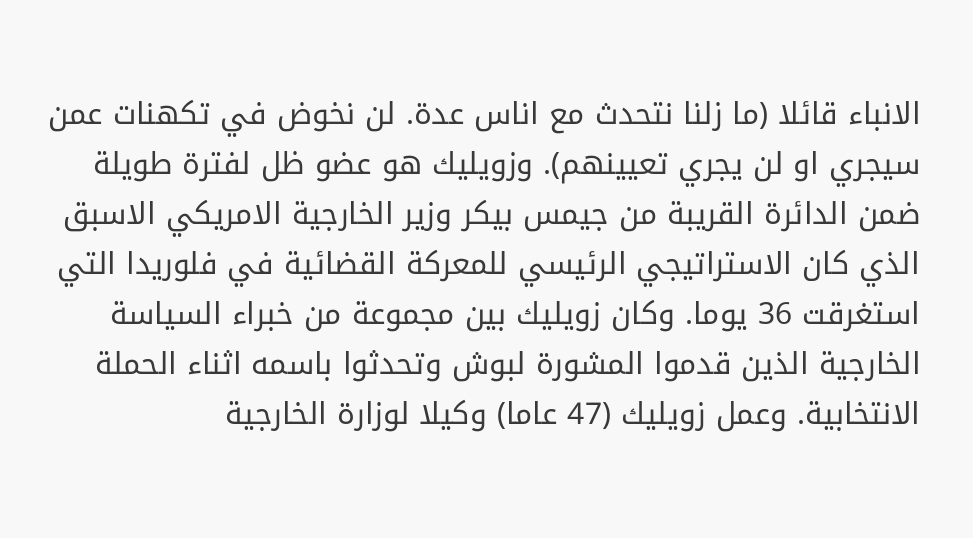الانباء قائلا (ما زلنا نتحدث مع اناس عدة. لن نخوض في تكهنات عمن سيجري او لن يجري تعيينهم). وزويليك هو عضو ظل لفترة طويلة ضمن الدائرة القريبة من جيمس بيكر وزير الخارجية الامريكي الاسبق الذي كان الاستراتيجي الرئيسي للمعركة القضائية في فلوريدا التي استغرقت 36 يوما. وكان زويليك بين مجموعة من خبراء السياسة الخارجية الذين قدموا المشورة لبوش وتحدثوا باسمه اثناء الحملة الانتخابية. وعمل زويليك (47 عاما) وكيلا لوزارة الخارجية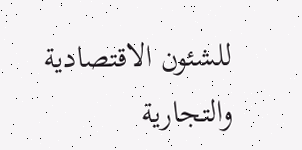للشئون الاقتصادية والتجارية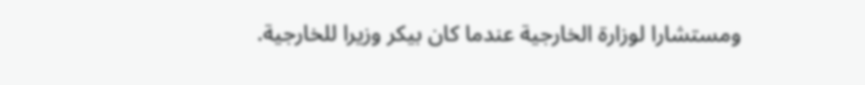ومستشارا لوزارة الخارجية عندما كان بيكر وزيرا للخارجية.